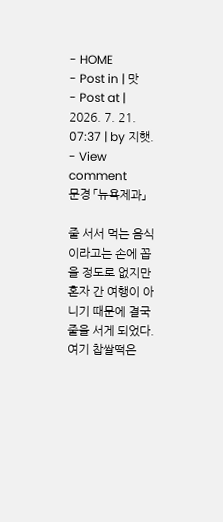- HOME
- Post in | 맛
- Post at | 2026. 7. 21. 07:37 | by 지햇.
- View comment
문경 「뉴욕제과」

줄 서서 먹는 음식이라고는 손에 꼽을 정도로 없지만 혼자 간 여행이 아니기 때문에 결국 줄을 서게 되었다.
여기 찹쌀떡은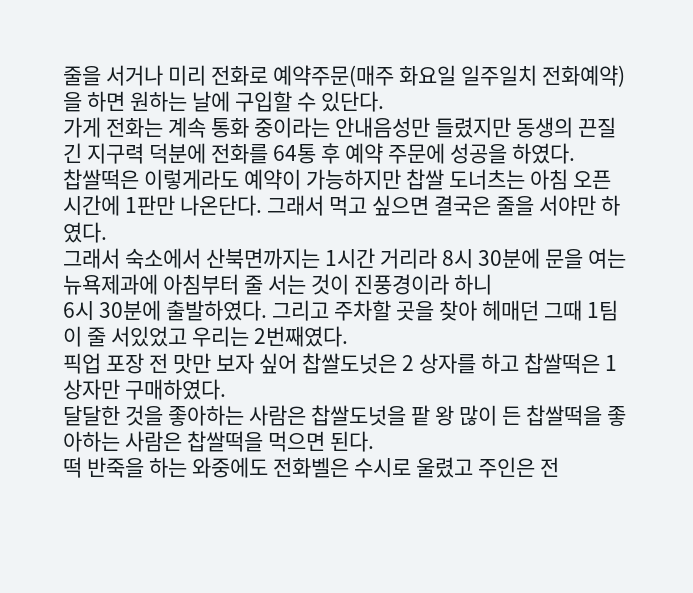줄을 서거나 미리 전화로 예약주문(매주 화요일 일주일치 전화예약)을 하면 원하는 날에 구입할 수 있단다.
가게 전화는 계속 통화 중이라는 안내음성만 들렸지만 동생의 끈질긴 지구력 덕분에 전화를 64통 후 예약 주문에 성공을 하였다.
찹쌀떡은 이렇게라도 예약이 가능하지만 찹쌀 도너츠는 아침 오픈시간에 1판만 나온단다. 그래서 먹고 싶으면 결국은 줄을 서야만 하였다.
그래서 숙소에서 산북면까지는 1시간 거리라 8시 30분에 문을 여는 뉴욕제과에 아침부터 줄 서는 것이 진풍경이라 하니
6시 30분에 출발하였다. 그리고 주차할 곳을 찾아 헤매던 그때 1팀이 줄 서있었고 우리는 2번째였다.
픽업 포장 전 맛만 보자 싶어 찹쌀도넛은 2 상자를 하고 찹쌀떡은 1 상자만 구매하였다.
달달한 것을 좋아하는 사람은 찹쌀도넛을 팥 왕 많이 든 찹쌀떡을 좋아하는 사람은 찹쌀떡을 먹으면 된다.
떡 반죽을 하는 와중에도 전화벨은 수시로 울렸고 주인은 전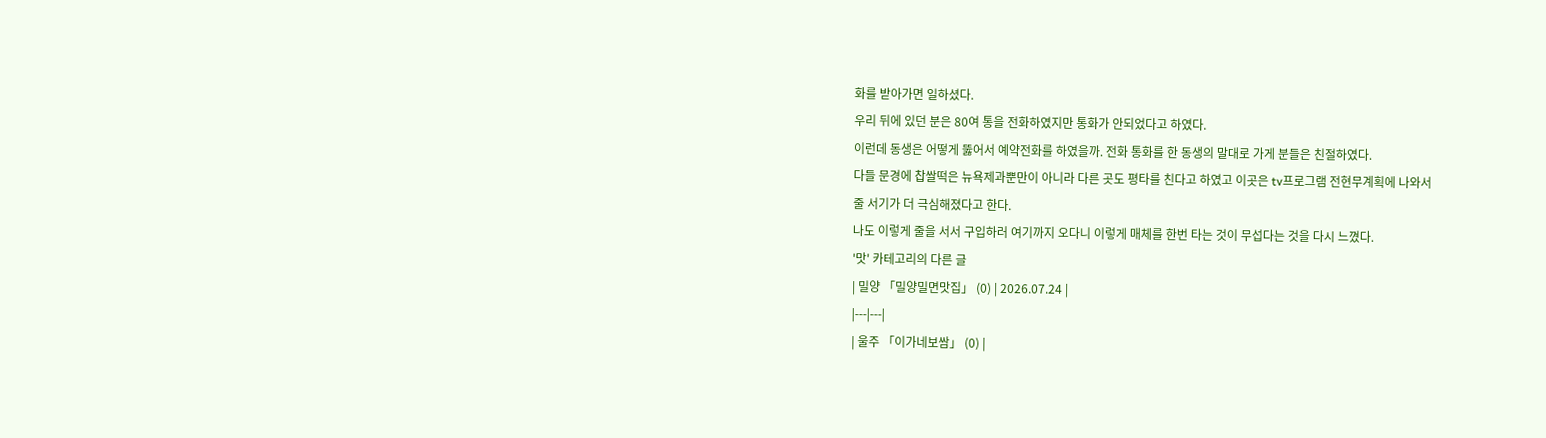화를 받아가면 일하셨다.
우리 뒤에 있던 분은 80여 통을 전화하였지만 통화가 안되었다고 하였다.
이런데 동생은 어떻게 뚫어서 예약전화를 하였을까. 전화 통화를 한 동생의 말대로 가게 분들은 친절하였다.
다들 문경에 찹쌀떡은 뉴욕제과뿐만이 아니라 다른 곳도 평타를 친다고 하였고 이곳은 tv프로그램 전현무계획에 나와서
줄 서기가 더 극심해졌다고 한다.
나도 이렇게 줄을 서서 구입하러 여기까지 오다니 이렇게 매체를 한번 타는 것이 무섭다는 것을 다시 느꼈다.
'맛' 카테고리의 다른 글
| 밀양 「밀양밀면맛집」 (0) | 2026.07.24 |
|---|---|
| 울주 「이가네보쌈」 (0) |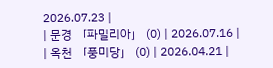2026.07.23 |
| 문경 「파밀리아」 (0) | 2026.07.16 |
| 옥천 「풍미당」 (0) | 2026.04.21 |